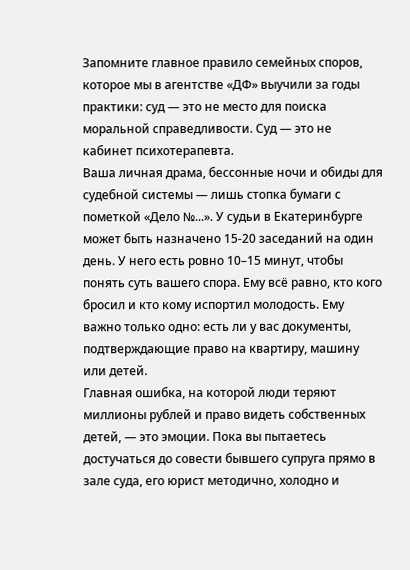Запомните главное правило семейных споров, которое мы в агентстве «ДФ» выучили за годы практики: суд — это не место для поиска моральной справедливости. Суд — это не кабинет психотерапевта.
Ваша личная драма, бессонные ночи и обиды для судебной системы — лишь стопка бумаги с пометкой «Дело №...». У судьи в Екатеринбурге может быть назначено 15-20 заседаний на один день. У него есть ровно 10–15 минут, чтобы понять суть вашего спора. Ему всё равно, кто кого бросил и кто кому испортил молодость. Ему важно только одно: есть ли у вас документы, подтверждающие право на квартиру, машину или детей.
Главная ошибка, на которой люди теряют миллионы рублей и право видеть собственных детей, — это эмоции. Пока вы пытаетесь достучаться до совести бывшего супруга прямо в зале суда, его юрист методично, холодно и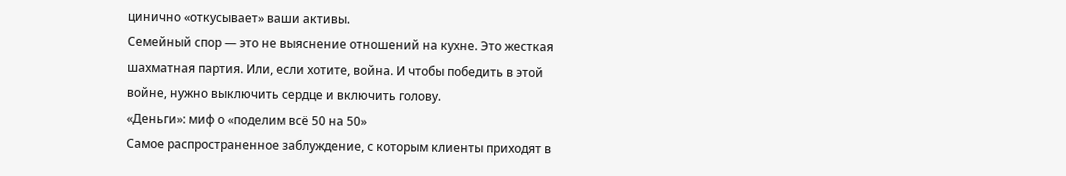цинично «откусывает» ваши активы.
Семейный спор — это не выяснение отношений на кухне. Это жесткая шахматная партия. Или, если хотите, война. И чтобы победить в этой войне, нужно выключить сердце и включить голову.
«Деньги»: миф о «поделим всё 50 на 50»
Самое распространенное заблуждение, с которым клиенты приходят в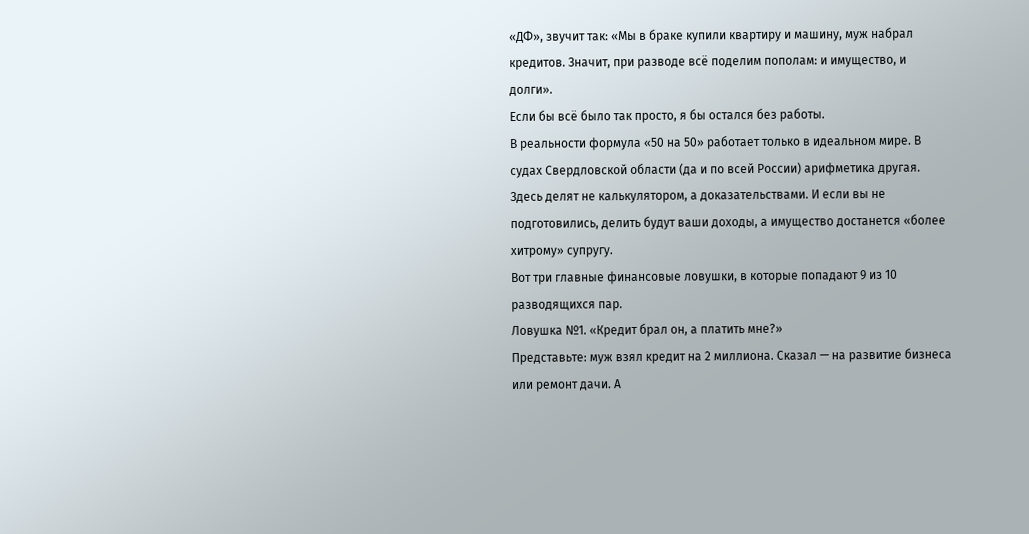«ДФ», звучит так: «Мы в браке купили квартиру и машину, муж набрал кредитов. Значит, при разводе всё поделим пополам: и имущество, и долги».
Если бы всё было так просто, я бы остался без работы.
В реальности формула «50 на 50» работает только в идеальном мире. В судах Свердловской области (да и по всей России) арифметика другая. Здесь делят не калькулятором, а доказательствами. И если вы не подготовились, делить будут ваши доходы, а имущество достанется «более хитрому» супругу.
Вот три главные финансовые ловушки, в которые попадают 9 из 10 разводящихся пар.
Ловушка №1. «Кредит брал он, а платить мне?»
Представьте: муж взял кредит на 2 миллиона. Сказал — на развитие бизнеса или ремонт дачи. А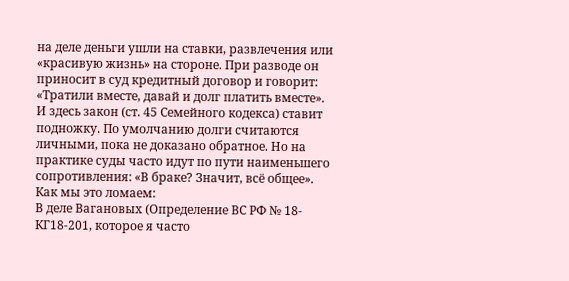на деле деньги ушли на ставки, развлечения или «красивую жизнь» на стороне. При разводе он приносит в суд кредитный договор и говорит: «Тратили вместе, давай и долг платить вместе».
И здесь закон (ст. 45 Семейного кодекса) ставит подножку. По умолчанию долги считаются личными, пока не доказано обратное. Но на практике суды часто идут по пути наименьшего сопротивления: «В браке? Значит, всё общее».
Как мы это ломаем:
В деле Вагановых (Определение ВС РФ № 18-КГ18-201, которое я часто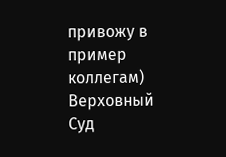привожу в пример коллегам) Верховный Суд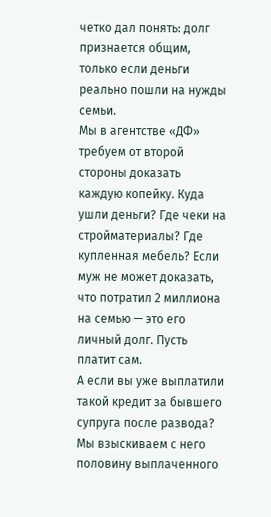четко дал понять: долг признается общим, только если деньги реально пошли на нужды семьи.
Мы в агентстве «ДФ» требуем от второй стороны доказать каждую копейку. Куда ушли деньги? Где чеки на стройматериалы? Где купленная мебель? Если муж не может доказать, что потратил 2 миллиона на семью — это его личный долг. Пусть платит сам.
А если вы уже выплатили такой кредит за бывшего супруга после развода? Мы взыскиваем с него половину выплаченного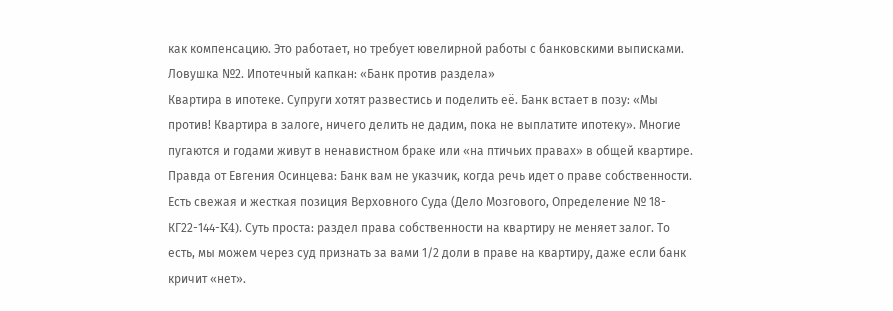как компенсацию. Это работает, но требует ювелирной работы с банковскими выписками.
Ловушка №2. Ипотечный капкан: «Банк против раздела»
Квартира в ипотеке. Супруги хотят развестись и поделить её. Банк встает в позу: «Мы против! Квартира в залоге, ничего делить не дадим, пока не выплатите ипотеку». Многие пугаются и годами живут в ненавистном браке или «на птичьих правах» в общей квартире.
Правда от Евгения Осинцева: Банк вам не указчик, когда речь идет о праве собственности.
Есть свежая и жесткая позиция Верховного Суда (Дело Мозгового, Определение № 18-КГ22-144-K4). Суть проста: раздел права собственности на квартиру не меняет залог. То есть, мы можем через суд признать за вами 1/2 доли в праве на квартиру, даже если банк кричит «нет».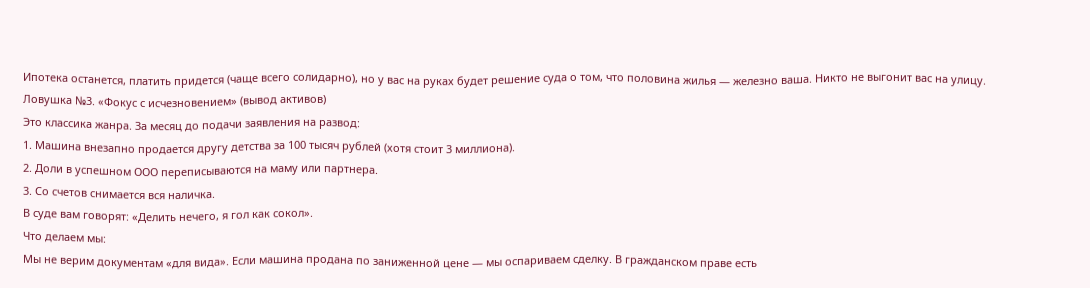Ипотека останется, платить придется (чаще всего солидарно), но у вас на руках будет решение суда о том, что половина жилья — железно ваша. Никто не выгонит вас на улицу.
Ловушка №3. «Фокус с исчезновением» (вывод активов)
Это классика жанра. За месяц до подачи заявления на развод:
1. Машина внезапно продается другу детства за 100 тысяч рублей (хотя стоит 3 миллиона).
2. Доли в успешном ООО переписываются на маму или партнера.
3. Со счетов снимается вся наличка.
В суде вам говорят: «Делить нечего, я гол как сокол».
Что делаем мы:
Мы не верим документам «для вида». Если машина продана по заниженной цене — мы оспариваем сделку. В гражданском праве есть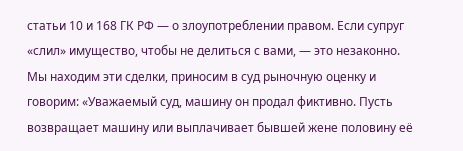статьи 10 и 168 ГК РФ — о злоупотреблении правом. Если супруг «слил» имущество, чтобы не делиться с вами, — это незаконно.
Мы находим эти сделки, приносим в суд рыночную оценку и говорим: «Уважаемый суд, машину он продал фиктивно. Пусть возвращает машину или выплачивает бывшей жене половину её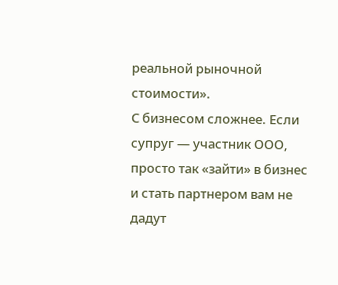реальной рыночной стоимости».
С бизнесом сложнее. Если супруг — участник ООО, просто так «зайти» в бизнес и стать партнером вам не дадут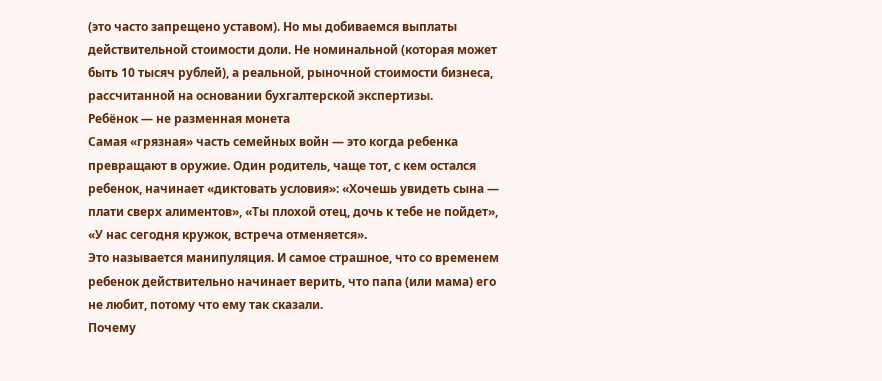(это часто запрещено уставом). Но мы добиваемся выплаты действительной стоимости доли. Не номинальной (которая может быть 10 тысяч рублей), а реальной, рыночной стоимости бизнеса, рассчитанной на основании бухгалтерской экспертизы.
Ребёнок — не разменная монета
Самая «грязная» часть семейных войн — это когда ребенка превращают в оружие. Один родитель, чаще тот, с кем остался ребенок, начинает «диктовать условия»: «Хочешь увидеть сына — плати сверх алиментов», «Ты плохой отец, дочь к тебе не пойдет», «У нас сегодня кружок, встреча отменяется».
Это называется манипуляция. И самое страшное, что со временем ребенок действительно начинает верить, что папа (или мама) его не любит, потому что ему так сказали.
Почему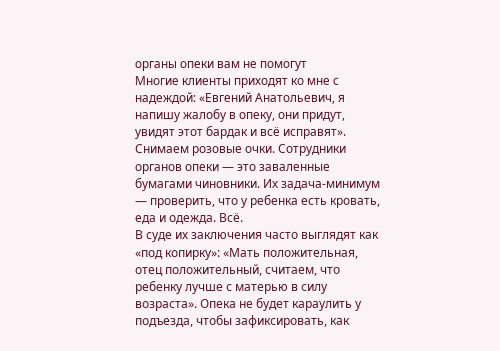органы опеки вам не помогут
Многие клиенты приходят ко мне с надеждой: «Евгений Анатольевич, я напишу жалобу в опеку, они придут, увидят этот бардак и всё исправят».
Снимаем розовые очки. Сотрудники органов опеки — это заваленные бумагами чиновники. Их задача-минимум — проверить, что у ребенка есть кровать, еда и одежда. Всё.
В суде их заключения часто выглядят как «под копирку»: «Мать положительная, отец положительный, считаем, что ребенку лучше с матерью в силу возраста». Опека не будет караулить у подъезда, чтобы зафиксировать, как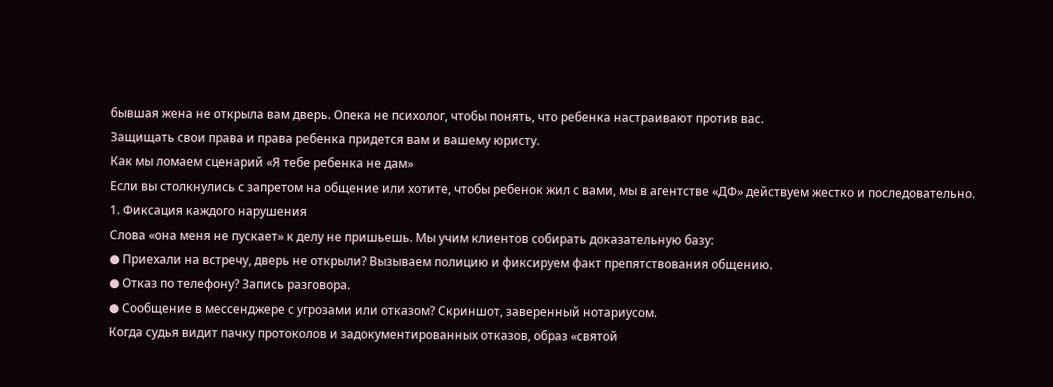бывшая жена не открыла вам дверь. Опека не психолог, чтобы понять, что ребенка настраивают против вас.
Защищать свои права и права ребенка придется вам и вашему юристу.
Как мы ломаем сценарий «Я тебе ребенка не дам»
Если вы столкнулись с запретом на общение или хотите, чтобы ребенок жил с вами, мы в агентстве «ДФ» действуем жестко и последовательно.
1. Фиксация каждого нарушения
Слова «она меня не пускает» к делу не пришьешь. Мы учим клиентов собирать доказательную базу:
● Приехали на встречу, дверь не открыли? Вызываем полицию и фиксируем факт препятствования общению.
● Отказ по телефону? Запись разговора.
● Сообщение в мессенджере с угрозами или отказом? Скриншот, заверенный нотариусом.
Когда судья видит пачку протоколов и задокументированных отказов, образ «святой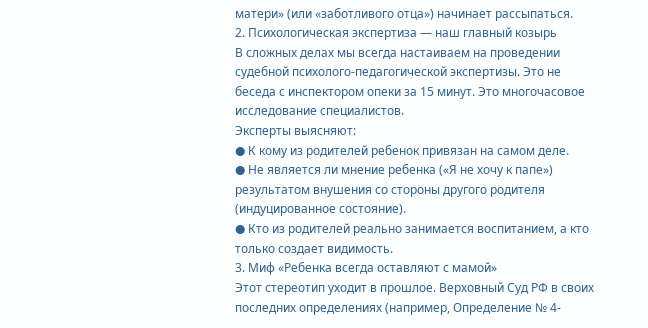матери» (или «заботливого отца») начинает рассыпаться.
2. Психологическая экспертиза — наш главный козырь
В сложных делах мы всегда настаиваем на проведении судебной психолого-педагогической экспертизы. Это не беседа с инспектором опеки за 15 минут. Это многочасовое исследование специалистов.
Эксперты выясняют:
● К кому из родителей ребенок привязан на самом деле.
● Не является ли мнение ребенка («Я не хочу к папе») результатом внушения со стороны другого родителя (индуцированное состояние).
● Кто из родителей реально занимается воспитанием, а кто только создает видимость.
3. Миф «Ребенка всегда оставляют с мамой»
Этот стереотип уходит в прошлое. Верховный Суд РФ в своих последних определениях (например, Определение № 4-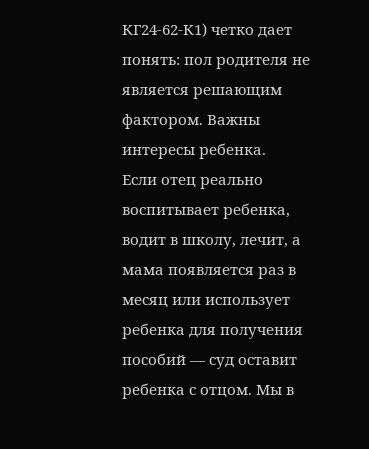КГ24-62-К1) четко дает понять: пол родителя не является решающим фактором. Важны интересы ребенка.
Если отец реально воспитывает ребенка, водит в школу, лечит, а мама появляется раз в месяц или использует ребенка для получения пособий — суд оставит ребенка с отцом. Мы в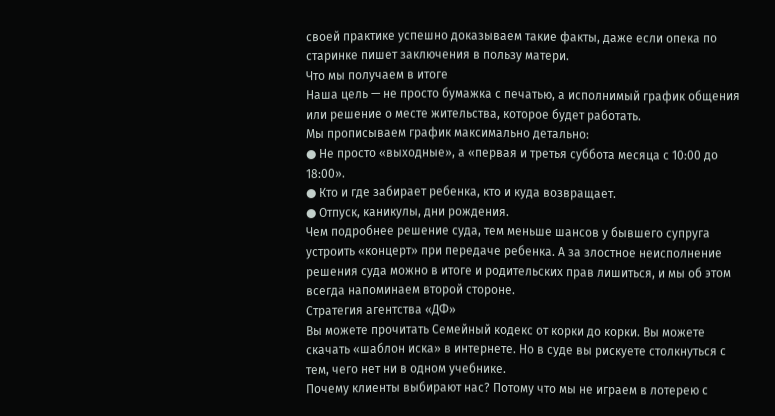своей практике успешно доказываем такие факты, даже если опека по старинке пишет заключения в пользу матери.
Что мы получаем в итоге
Наша цель — не просто бумажка с печатью, а исполнимый график общения или решение о месте жительства, которое будет работать.
Мы прописываем график максимально детально:
● Не просто «выходные», а «первая и третья суббота месяца с 10:00 до 18:00».
● Кто и где забирает ребенка, кто и куда возвращает.
● Отпуск, каникулы, дни рождения.
Чем подробнее решение суда, тем меньше шансов у бывшего супруга устроить «концерт» при передаче ребенка. А за злостное неисполнение решения суда можно в итоге и родительских прав лишиться, и мы об этом всегда напоминаем второй стороне.
Стратегия агентства «ДФ»
Вы можете прочитать Семейный кодекс от корки до корки. Вы можете скачать «шаблон иска» в интернете. Но в суде вы рискуете столкнуться с тем, чего нет ни в одном учебнике.
Почему клиенты выбирают нас? Потому что мы не играем в лотерею с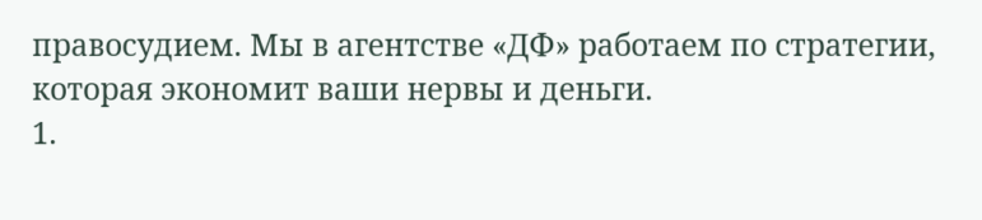правосудием. Мы в агентстве «ДФ» работаем по стратегии, которая экономит ваши нервы и деньги.
1.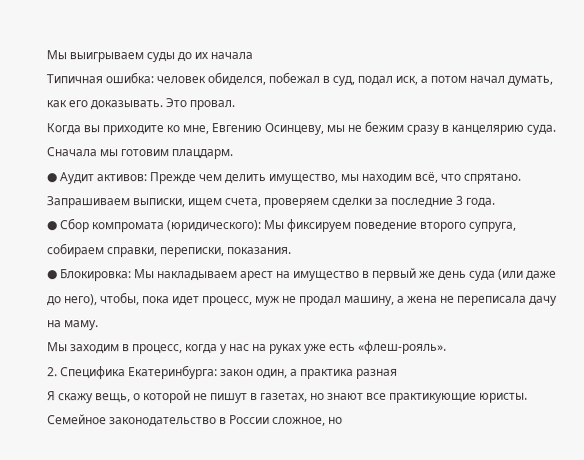Мы выигрываем суды до их начала
Типичная ошибка: человек обиделся, побежал в суд, подал иск, а потом начал думать, как его доказывать. Это провал.
Когда вы приходите ко мне, Евгению Осинцеву, мы не бежим сразу в канцелярию суда. Сначала мы готовим плацдарм.
● Аудит активов: Прежде чем делить имущество, мы находим всё, что спрятано. Запрашиваем выписки, ищем счета, проверяем сделки за последние 3 года.
● Сбор компромата (юридического): Мы фиксируем поведение второго супруга, собираем справки, переписки, показания.
● Блокировка: Мы накладываем арест на имущество в первый же день суда (или даже до него), чтобы, пока идет процесс, муж не продал машину, а жена не переписала дачу на маму.
Мы заходим в процесс, когда у нас на руках уже есть «флеш-рояль».
2. Специфика Екатеринбурга: закон один, а практика разная
Я скажу вещь, о которой не пишут в газетах, но знают все практикующие юристы. Семейное законодательство в России сложное, но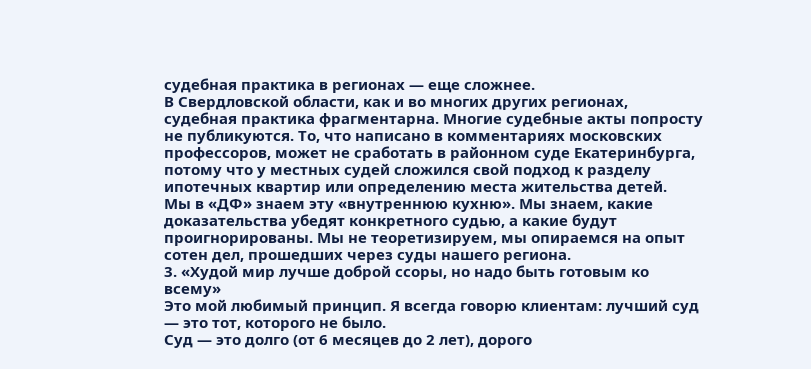судебная практика в регионах — еще сложнее.
В Свердловской области, как и во многих других регионах, судебная практика фрагментарна. Многие судебные акты попросту не публикуются. То, что написано в комментариях московских профессоров, может не сработать в районном суде Екатеринбурга, потому что у местных судей сложился свой подход к разделу ипотечных квартир или определению места жительства детей.
Мы в «ДФ» знаем эту «внутреннюю кухню». Мы знаем, какие доказательства убедят конкретного судью, а какие будут проигнорированы. Мы не теоретизируем, мы опираемся на опыт сотен дел, прошедших через суды нашего региона.
3. «Худой мир лучше доброй ссоры, но надо быть готовым ко всему»
Это мой любимый принцип. Я всегда говорю клиентам: лучший суд — это тот, которого не было.
Суд — это долго (от 6 месяцев до 2 лет), дорого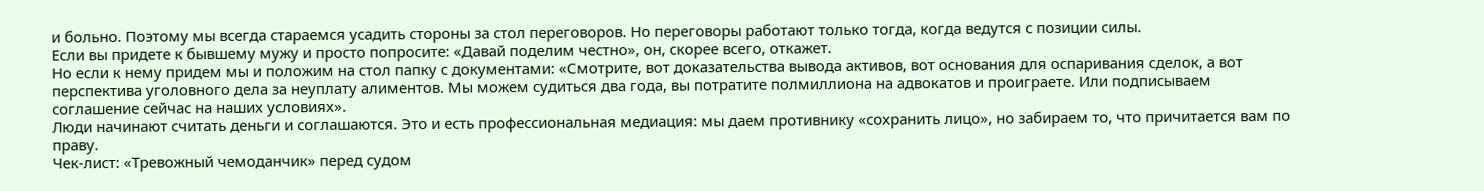и больно. Поэтому мы всегда стараемся усадить стороны за стол переговоров. Но переговоры работают только тогда, когда ведутся с позиции силы.
Если вы придете к бывшему мужу и просто попросите: «Давай поделим честно», он, скорее всего, откажет.
Но если к нему придем мы и положим на стол папку с документами: «Смотрите, вот доказательства вывода активов, вот основания для оспаривания сделок, а вот перспектива уголовного дела за неуплату алиментов. Мы можем судиться два года, вы потратите полмиллиона на адвокатов и проиграете. Или подписываем соглашение сейчас на наших условиях».
Люди начинают считать деньги и соглашаются. Это и есть профессиональная медиация: мы даем противнику «сохранить лицо», но забираем то, что причитается вам по праву.
Чек-лист: «Тревожный чемоданчик» перед судом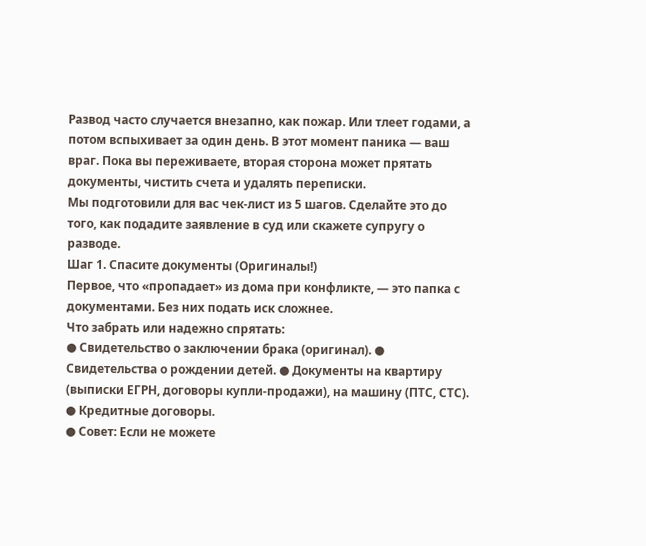Развод часто случается внезапно, как пожар. Или тлеет годами, а потом вспыхивает за один день. В этот момент паника — ваш враг. Пока вы переживаете, вторая сторона может прятать документы, чистить счета и удалять переписки.
Мы подготовили для вас чек-лист из 5 шагов. Сделайте это до того, как подадите заявление в суд или скажете супругу о разводе.
Шаг 1. Спасите документы (Оригиналы!)
Первое, что «пропадает» из дома при конфликте, — это папка с документами. Без них подать иск сложнее.
Что забрать или надежно спрятать:
● Свидетельство о заключении брака (оригинал). ● Свидетельства о рождении детей. ● Документы на квартиру (выписки ЕГРН, договоры купли-продажи), на машину (ПТС, СТС). ● Кредитные договоры.
● Совет: Если не можете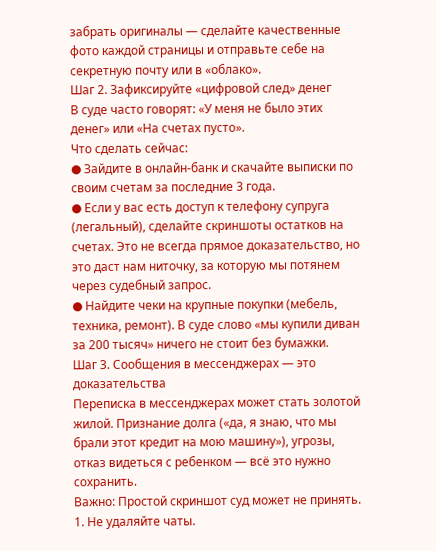забрать оригиналы — сделайте качественные фото каждой страницы и отправьте себе на секретную почту или в «облако».
Шаг 2. Зафиксируйте «цифровой след» денег
В суде часто говорят: «У меня не было этих денег» или «На счетах пусто».
Что сделать сейчас:
● Зайдите в онлайн-банк и скачайте выписки по своим счетам за последние 3 года.
● Если у вас есть доступ к телефону супруга (легальный), сделайте скриншоты остатков на счетах. Это не всегда прямое доказательство, но это даст нам ниточку, за которую мы потянем через судебный запрос.
● Найдите чеки на крупные покупки (мебель, техника, ремонт). В суде слово «мы купили диван за 200 тысяч» ничего не стоит без бумажки.
Шаг 3. Сообщения в мессенджерах — это доказательства
Переписка в мессенджерах может стать золотой жилой. Признание долга («да, я знаю, что мы брали этот кредит на мою машину»), угрозы, отказ видеться с ребенком — всё это нужно сохранить.
Важно: Простой скриншот суд может не принять.
1. Не удаляйте чаты.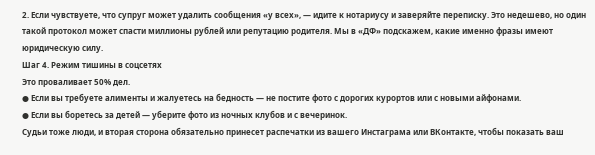2. Если чувствуете, что супруг может удалить сообщения «у всех», — идите к нотариусу и заверяйте переписку. Это недешево, но один такой протокол может спасти миллионы рублей или репутацию родителя. Мы в «ДФ» подскажем, какие именно фразы имеют юридическую силу.
Шаг 4. Режим тишины в соцсетях
Это проваливает 50% дел.
● Если вы требуете алименты и жалуетесь на бедность — не постите фото с дорогих курортов или с новыми айфонами.
● Если вы боретесь за детей — уберите фото из ночных клубов и с вечеринок.
Судьи тоже люди, и вторая сторона обязательно принесет распечатки из вашего Инстаграма или ВКонтакте, чтобы показать ваш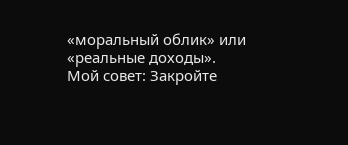«моральный облик» или «реальные доходы».
Мой совет: Закройте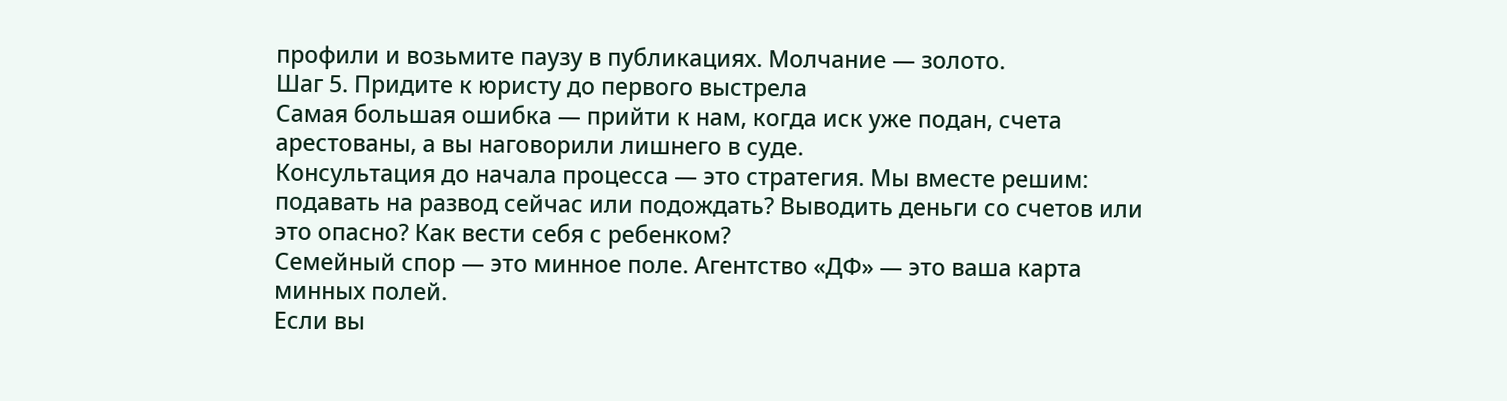профили и возьмите паузу в публикациях. Молчание — золото.
Шаг 5. Придите к юристу до первого выстрела
Самая большая ошибка — прийти к нам, когда иск уже подан, счета арестованы, а вы наговорили лишнего в суде.
Консультация до начала процесса — это стратегия. Мы вместе решим: подавать на развод сейчас или подождать? Выводить деньги со счетов или это опасно? Как вести себя с ребенком?
Семейный спор — это минное поле. Агентство «ДФ» — это ваша карта минных полей.
Если вы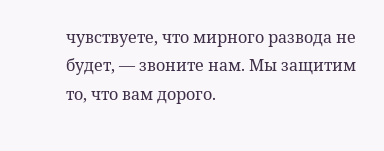чувствуете, что мирного развода не будет, — звоните нам. Мы защитим то, что вам дорого.